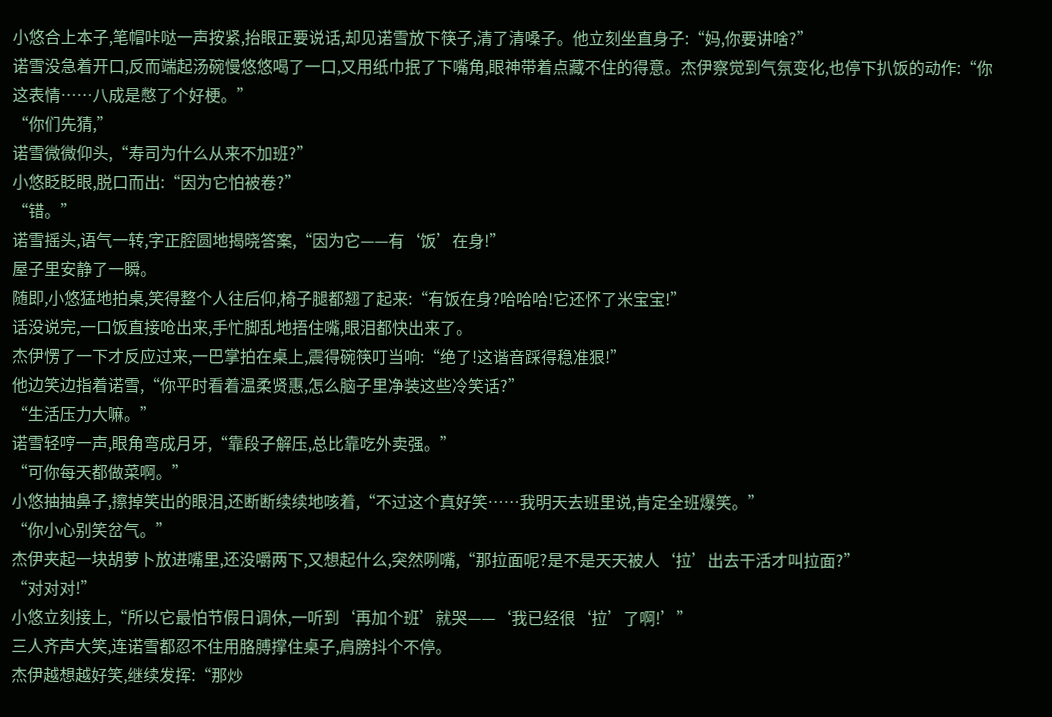小悠合上本子,笔帽咔哒一声按紧,抬眼正要说话,却见诺雪放下筷子,清了清嗓子。他立刻坐直身子:“妈,你要讲啥?”
诺雪没急着开口,反而端起汤碗慢悠悠喝了一口,又用纸巾抿了下嘴角,眼神带着点藏不住的得意。杰伊察觉到气氛变化,也停下扒饭的动作:“你这表情……八成是憋了个好梗。”
“你们先猜,”
诺雪微微仰头,“寿司为什么从来不加班?”
小悠眨眨眼,脱口而出:“因为它怕被卷?”
“错。”
诺雪摇头,语气一转,字正腔圆地揭晓答案,“因为它——有‘饭’在身!”
屋子里安静了一瞬。
随即,小悠猛地拍桌,笑得整个人往后仰,椅子腿都翘了起来:“有饭在身?哈哈哈!它还怀了米宝宝!”
话没说完,一口饭直接呛出来,手忙脚乱地捂住嘴,眼泪都快出来了。
杰伊愣了一下才反应过来,一巴掌拍在桌上,震得碗筷叮当响:“绝了!这谐音踩得稳准狠!”
他边笑边指着诺雪,“你平时看着温柔贤惠,怎么脑子里净装这些冷笑话?”
“生活压力大嘛。”
诺雪轻哼一声,眼角弯成月牙,“靠段子解压,总比靠吃外卖强。”
“可你每天都做菜啊。”
小悠抽抽鼻子,擦掉笑出的眼泪,还断断续续地咳着,“不过这个真好笑……我明天去班里说,肯定全班爆笑。”
“你小心别笑岔气。”
杰伊夹起一块胡萝卜放进嘴里,还没嚼两下,又想起什么,突然咧嘴,“那拉面呢?是不是天天被人‘拉’出去干活才叫拉面?”
“对对对!”
小悠立刻接上,“所以它最怕节假日调休,一听到‘再加个班’就哭——‘我已经很‘拉’了啊!’”
三人齐声大笑,连诺雪都忍不住用胳膊撑住桌子,肩膀抖个不停。
杰伊越想越好笑,继续发挥:“那炒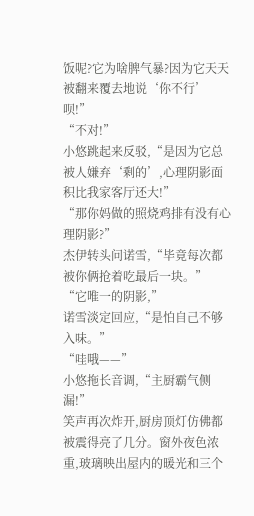饭呢?它为啥脾气暴?因为它天天被翻来覆去地说‘你不行’呗!”
“不对!”
小悠跳起来反驳,“是因为它总被人嫌弃‘剩的’,心理阴影面积比我家客厅还大!”
“那你妈做的照烧鸡排有没有心理阴影?”
杰伊转头问诺雪,“毕竟每次都被你俩抢着吃最后一块。”
“它唯一的阴影,”
诺雪淡定回应,“是怕自己不够入味。”
“哇哦——”
小悠拖长音调,“主厨霸气侧漏!”
笑声再次炸开,厨房顶灯仿佛都被震得亮了几分。窗外夜色浓重,玻璃映出屋内的暖光和三个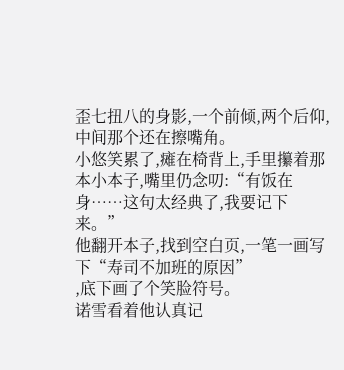歪七扭八的身影,一个前倾,两个后仰,中间那个还在擦嘴角。
小悠笑累了,瘫在椅背上,手里攥着那本小本子,嘴里仍念叨:“有饭在身……这句太经典了,我要记下来。”
他翻开本子,找到空白页,一笔一画写下“寿司不加班的原因”
,底下画了个笑脸符号。
诺雪看着他认真记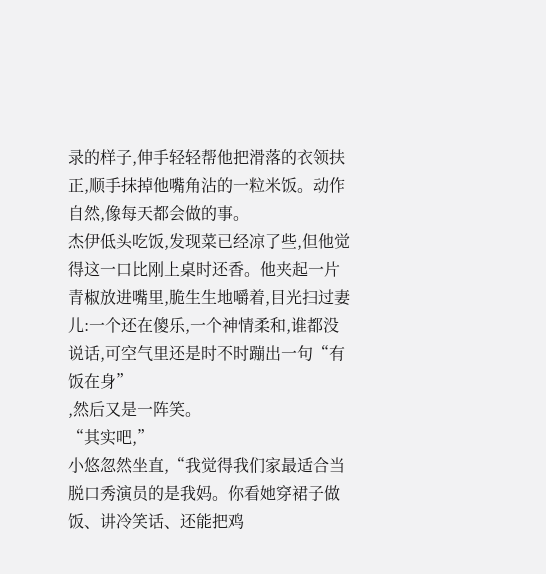录的样子,伸手轻轻帮他把滑落的衣领扶正,顺手抹掉他嘴角沾的一粒米饭。动作自然,像每天都会做的事。
杰伊低头吃饭,发现菜已经凉了些,但他觉得这一口比刚上桌时还香。他夹起一片青椒放进嘴里,脆生生地嚼着,目光扫过妻儿:一个还在傻乐,一个神情柔和,谁都没说话,可空气里还是时不时蹦出一句“有饭在身”
,然后又是一阵笑。
“其实吧,”
小悠忽然坐直,“我觉得我们家最适合当脱口秀演员的是我妈。你看她穿裙子做饭、讲冷笑话、还能把鸡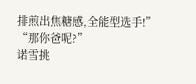排煎出焦糖感,全能型选手!”
“那你爸呢?”
诺雪挑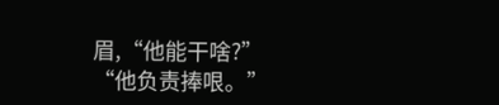眉,“他能干啥?”
“他负责捧哏。”